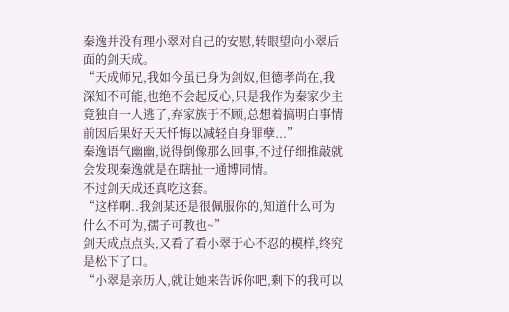秦逸并没有理小翠对自己的安慰,转眼望向小翠后面的剑天成。
“天成师兄,我如今虽已身为剑奴,但德孝尚在,我深知不可能,也绝不会起反心,只是我作为秦家少主竟独自一人逃了,弃家族于不顾,总想着搞明白事情前因后果好天天忏悔以减轻自身罪孽...”
秦逸语气幽幽,说得倒像那么回事,不过仔细推敲就会发现秦逸就是在瞎扯一通博同情。
不过剑天成还真吃这套。
“这样啊..我剑某还是很佩服你的,知道什么可为什么不可为,孺子可教也~”
剑天成点点头,又看了看小翠于心不忍的模样,终究是松下了口。
“小翠是亲历人,就让她来告诉你吧,剩下的我可以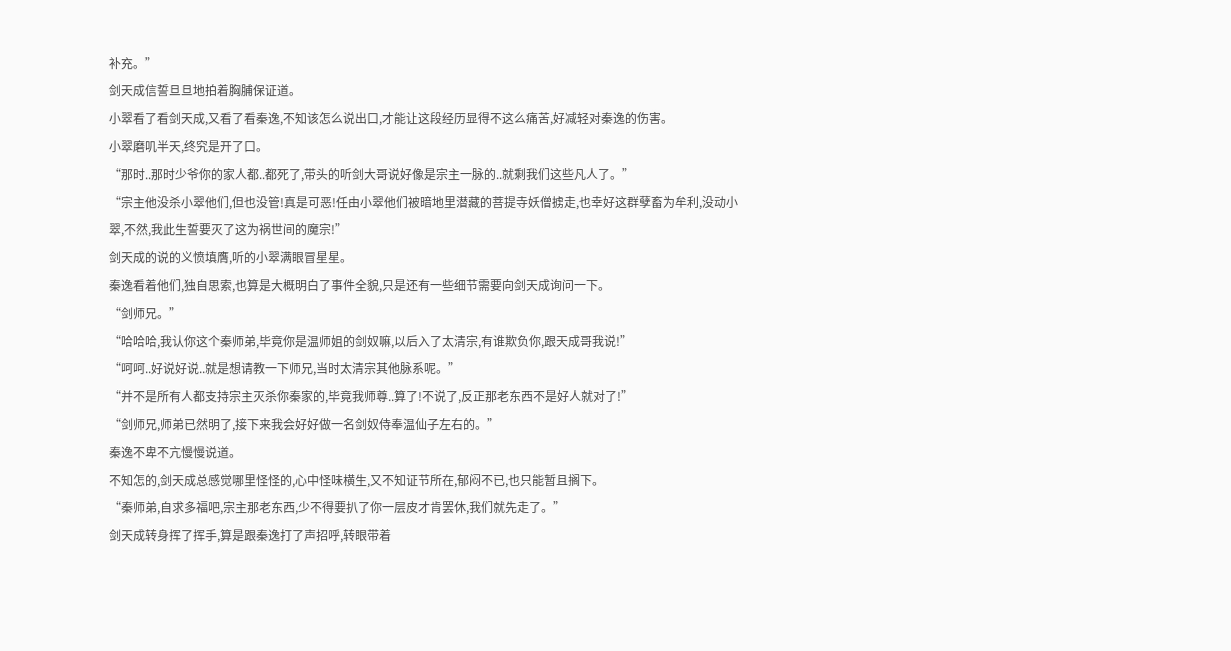补充。”
剑天成信誓旦旦地拍着胸脯保证道。
小翠看了看剑天成,又看了看秦逸,不知该怎么说出口,才能让这段经历显得不这么痛苦,好减轻对秦逸的伤害。
小翠磨叽半天,终究是开了口。
“那时..那时少爷你的家人都..都死了,带头的听剑大哥说好像是宗主一脉的..就剩我们这些凡人了。”
“宗主他没杀小翠他们,但也没管!真是可恶!任由小翠他们被暗地里潜藏的菩提寺妖僧掳走,也幸好这群孽畜为牟利,没动小翠,不然,我此生誓要灭了这为祸世间的魔宗!”
剑天成的说的义愤填膺,听的小翠满眼冒星星。
秦逸看着他们,独自思索,也算是大概明白了事件全貌,只是还有一些细节需要向剑天成询问一下。
“剑师兄。”
“哈哈哈,我认你这个秦师弟,毕竟你是温师姐的剑奴嘛,以后入了太清宗,有谁欺负你,跟天成哥我说!”
“呵呵..好说好说..就是想请教一下师兄,当时太清宗其他脉系呢。”
“并不是所有人都支持宗主灭杀你秦家的,毕竟我师尊..算了!不说了,反正那老东西不是好人就对了!”
“剑师兄,师弟已然明了,接下来我会好好做一名剑奴侍奉温仙子左右的。”
秦逸不卑不亢慢慢说道。
不知怎的,剑天成总感觉哪里怪怪的,心中怪味横生,又不知证节所在,郁闷不已,也只能暂且搁下。
“秦师弟,自求多福吧,宗主那老东西,少不得要扒了你一层皮才肯罢休,我们就先走了。”
剑天成转身挥了挥手,算是跟秦逸打了声招呼,转眼带着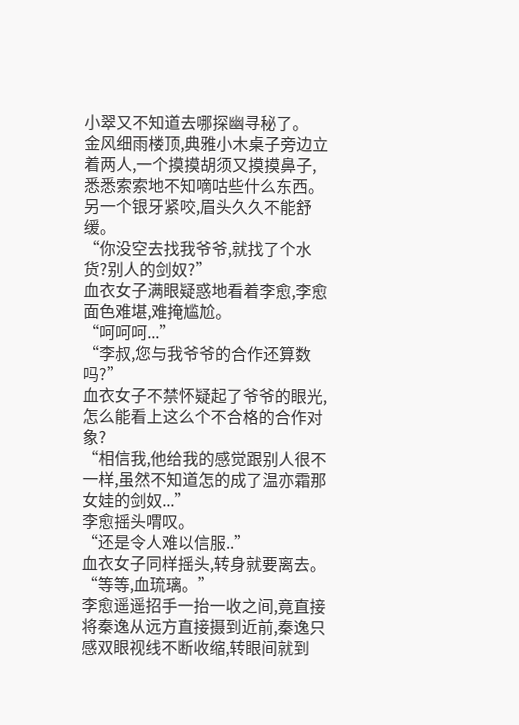小翠又不知道去哪探幽寻秘了。
金风细雨楼顶,典雅小木桌子旁边立着两人,一个摸摸胡须又摸摸鼻子,悉悉索索地不知嘀咕些什么东西。
另一个银牙紧咬,眉头久久不能舒缓。
“你没空去找我爷爷,就找了个水货?别人的剑奴?”
血衣女子满眼疑惑地看着李愈,李愈面色难堪,难掩尴尬。
“呵呵呵...”
“李叔,您与我爷爷的合作还算数吗?”
血衣女子不禁怀疑起了爷爷的眼光,怎么能看上这么个不合格的合作对象?
“相信我,他给我的感觉跟别人很不一样,虽然不知道怎的成了温亦霜那女娃的剑奴...”
李愈摇头喟叹。
“还是令人难以信服..”
血衣女子同样摇头,转身就要离去。
“等等,血琉璃。”
李愈遥遥招手一抬一收之间,竟直接将秦逸从远方直接摄到近前,秦逸只感双眼视线不断收缩,转眼间就到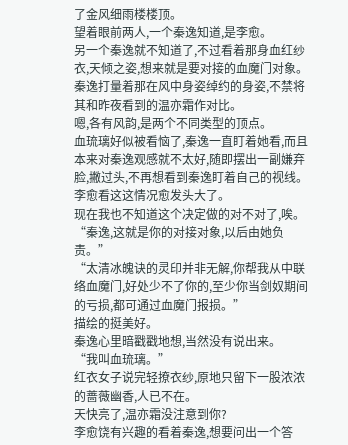了金风细雨楼楼顶。
望着眼前两人,一个秦逸知道,是李愈。
另一个秦逸就不知道了,不过看着那身血红纱衣,天倾之姿,想来就是要对接的血魔门对象。
秦逸打量着那在风中身姿绰约的身姿,不禁将其和昨夜看到的温亦霜作对比。
嗯,各有风韵,是两个不同类型的顶点。
血琉璃好似被看恼了,秦逸一直盯着她看,而且本来对秦逸观感就不太好,随即摆出一副嫌弃脸,撇过头,不再想看到秦逸盯着自己的视线。
李愈看这这情况愈发头大了。
现在我也不知道这个决定做的对不对了,唉。
“秦逸,这就是你的对接对象,以后由她负责。”
“太清冰魄诀的灵印并非无解,你帮我从中联络血魔门,好处少不了你的,至少你当剑奴期间的亏损,都可通过血魔门报损。”
描绘的挺美好。
秦逸心里暗戳戳地想,当然没有说出来。
“我叫血琉璃。”
红衣女子说完轻撩衣纱,原地只留下一股浓浓的蔷薇幽香,人已不在。
天快亮了,温亦霜没注意到你?
李愈饶有兴趣的看着秦逸,想要问出一个答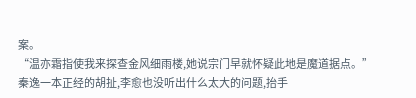案。
“温亦霜指使我来探查金风细雨楼,她说宗门早就怀疑此地是魔道据点。”
秦逸一本正经的胡扯,李愈也没听出什么太大的问题,抬手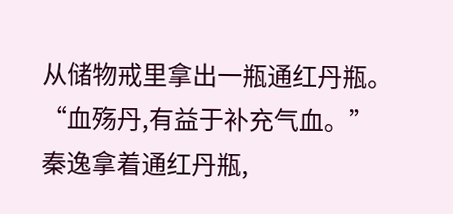从储物戒里拿出一瓶通红丹瓶。
“血殇丹,有益于补充气血。”
秦逸拿着通红丹瓶,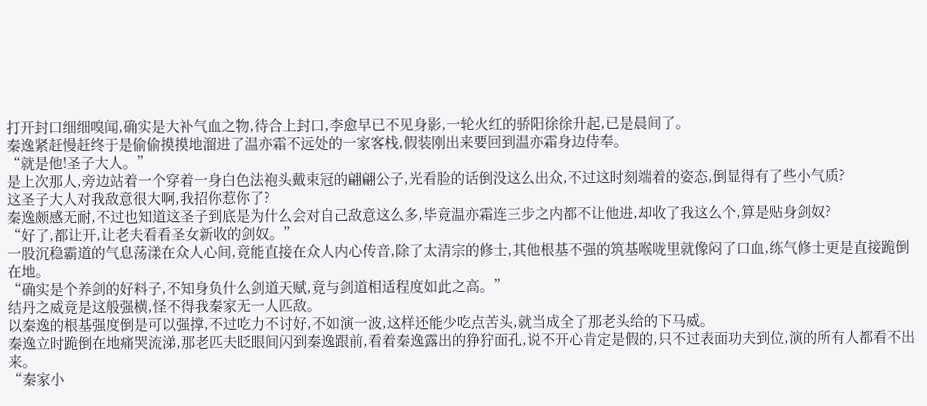打开封口细细嗅闻,确实是大补气血之物,待合上封口,李愈早已不见身影,一轮火红的骄阳徐徐升起,已是晨间了。
秦逸紧赶慢赶终于是偷偷摸摸地溜进了温亦霜不远处的一家客栈,假装刚出来要回到温亦霜身边侍奉。
“就是他!圣子大人。”
是上次那人,旁边站着一个穿着一身白色法袍头戴束冠的翩翩公子,光看脸的话倒没这么出众,不过这时刻端着的姿态,倒显得有了些小气质?
这圣子大人对我敌意很大啊,我招你惹你了?
秦逸颇感无耐,不过也知道这圣子到底是为什么会对自己敌意这么多,毕竟温亦霜连三步之内都不让他进,却收了我这么个,算是贴身剑奴?
“好了,都让开,让老夫看看圣女新收的剑奴。”
一股沉稳霸道的气息荡漾在众人心间,竟能直接在众人内心传音,除了太清宗的修士,其他根基不强的筑基喉咙里就像闷了口血,练气修士更是直接跪倒在地。
“确实是个养剑的好料子,不知身负什么剑道天赋,竟与剑道相适程度如此之高。”
结丹之威竟是这般强横,怪不得我秦家无一人匹敌。
以秦逸的根基强度倒是可以强撑,不过吃力不讨好,不如演一波,这样还能少吃点苦头,就当成全了那老头给的下马威。
秦逸立时跪倒在地痛哭流涕,那老匹夫眨眼间闪到秦逸跟前,看着秦逸露出的狰狞面孔,说不开心肯定是假的,只不过表面功夫到位,演的所有人都看不出来。
“秦家小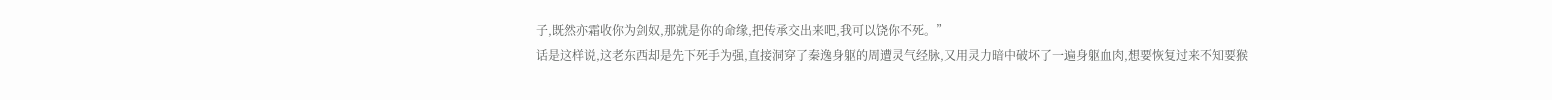子,既然亦霜收你为剑奴,那就是你的命缘,把传承交出来吧,我可以饶你不死。”
话是这样说,这老东西却是先下死手为强,直接洞穿了秦逸身躯的周遭灵气经脉,又用灵力暗中破坏了一遍身躯血肉,想要恢复过来不知要猴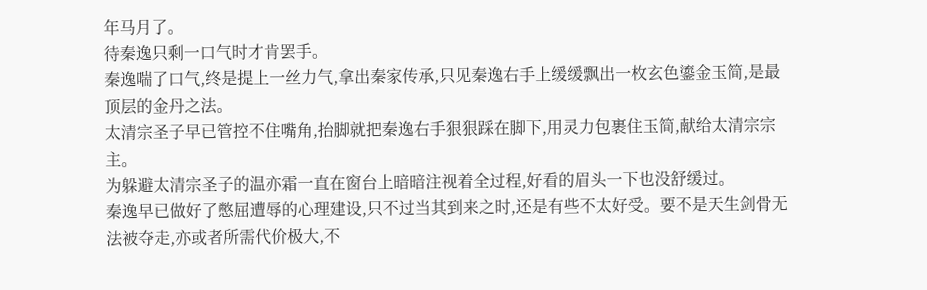年马月了。
待秦逸只剩一口气时才肯罢手。
秦逸喘了口气,终是提上一丝力气,拿出秦家传承,只见秦逸右手上缓缓飘出一枚玄色鎏金玉简,是最顶层的金丹之法。
太清宗圣子早已管控不住嘴角,抬脚就把秦逸右手狠狠踩在脚下,用灵力包裹住玉简,献给太清宗宗主。
为躲避太清宗圣子的温亦霜一直在窗台上暗暗注视着全过程,好看的眉头一下也没舒缓过。
秦逸早已做好了憋屈遭辱的心理建设,只不过当其到来之时,还是有些不太好受。要不是天生剑骨无法被夺走,亦或者所需代价极大,不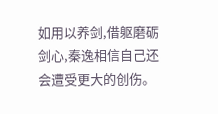如用以养剑,借躯磨砺剑心,秦逸相信自己还会遭受更大的创伤。